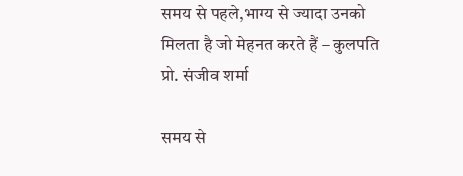समय से पहले,भाग्य से ज्यादा उनको मिलता है जो मेहनत करते हैं – कुलपति प्रो. संजीव शर्मा

समय से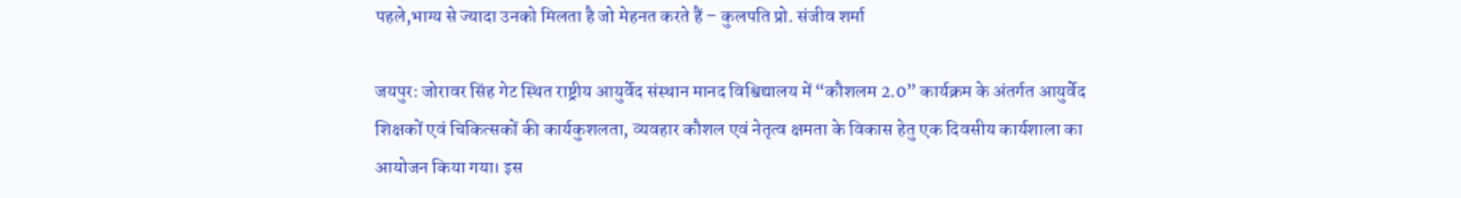पहले,भाग्य से ज्यादा उनको मिलता है जो मेहनत करते हैं – कुलपति प्रो. संजीव शर्मा

जयपुर: जोरावर सिंह गेट स्थित राष्ट्रीय आयुर्वेद संस्थान मानद विश्विद्यालय में “कौशलम 2.0” कार्यक्रम के अंतर्गत आयुर्वेद शिक्षकों एवं चिकित्सकों की कार्यकुशलता, व्यवहार कौशल एवं नेतृत्व क्षमता के विकास हेतु एक दिवसीय कार्यशाला का आयोजन किया गया। इस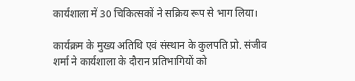कार्यशाला में 30 चिकित्सकों ने सक्रिय रूप से भाग लिया।

कार्यक्रम के मुख्य अतिथि एवं संस्थान के कुलपति प्रो. संजीव शर्मा ने कार्यशाला के दौरान प्रतिभागियों को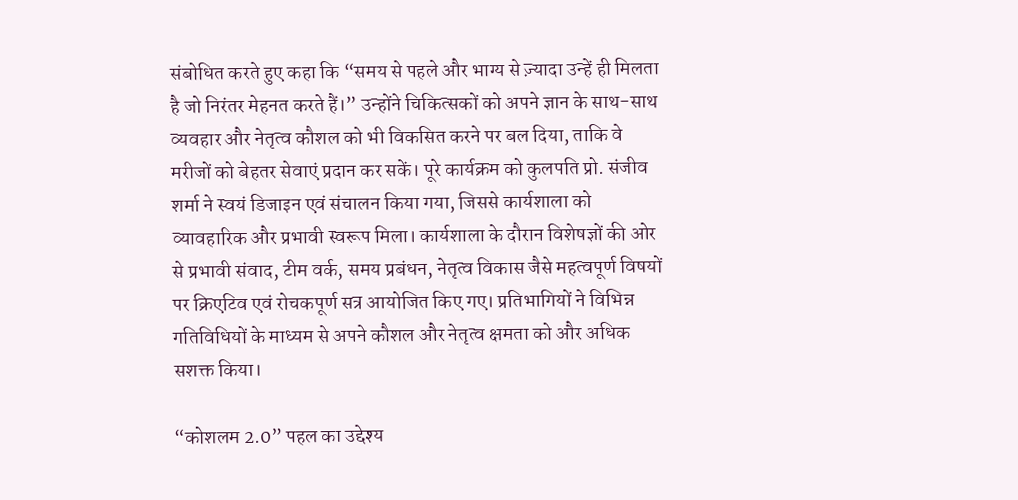संबोधित करते हुए कहा कि “समय से पहले और भाग्य से ज़्यादा उन्हें ही मिलता है जो निरंतर मेहनत करते हैं।” उन्होंने चिकित्सकों को अपने ज्ञान के साथ-साथ व्यवहार और नेतृत्व कौशल को भी विकसित करने पर बल दिया, ताकि वे मरीजों को बेहतर सेवाएं प्रदान कर सकें। पूरे कार्यक्रम को कुलपति प्रो. संजीव शर्मा ने स्वयं डिजाइन एवं संचालन किया गया, जिससे कार्यशाला को व्यावहारिक और प्रभावी स्वरूप मिला। कार्यशाला के दौरान विशेषज्ञों की ओर से प्रभावी संवाद, टीम वर्क, समय प्रबंधन, नेतृत्व विकास जैसे महत्वपूर्ण विषयों पर क्रिएटिव एवं रोचकपूर्ण सत्र आयोजित किए गए। प्रतिभागियों ने विभिन्न गतिविधियों के माध्यम से अपने कौशल और नेतृत्व क्षमता को और अधिक सशक्त किया।

“कोशलम 2.0” पहल का उद्देश्य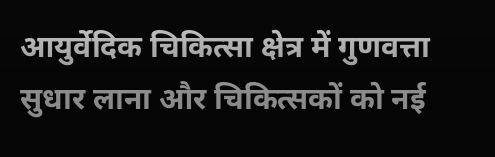आयुर्वेदिक चिकित्सा क्षेत्र में गुणवत्ता सुधार लाना और चिकित्सकों को नई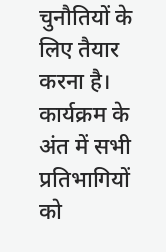चुनौतियों के लिए तैयार करना है। कार्यक्रम के अंत में सभी प्रतिभागियों को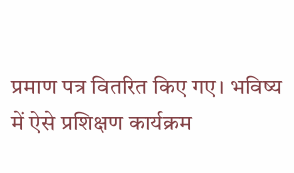प्रमाण पत्र वितरित किए गए। भविष्य में ऐसे प्रशिक्षण कार्यक्रम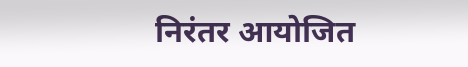निरंतर आयोजित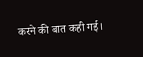करने की बात कही गई।